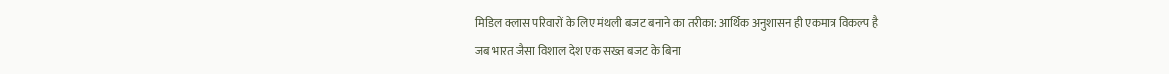मिडिल क्लास परिवारों के लिए मंथली बजट बनाने का तरीका: आर्थिक अनुशासन ही एकमात्र विकल्प है
जब भारत जैसा विशाल देश एक सख्त बजट के बिना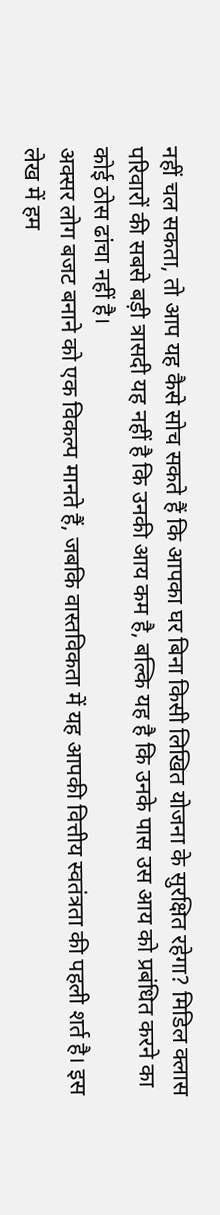नहीं चल सकता, तो आप यह कैसे सोच सकते हैं कि आपका घर बिना किसी लिखित योजना के सुरक्षित रहेगा? मिडिल क्लास परिवारों की सबसे बड़ी त्रासदी यह नहीं है कि उनकी आय कम है, बल्कि यह है कि उनके पास उस आय को प्रबंधित करने का कोई ठोस ढांचा नहीं है।
अक्सर लोग बजट बनाने को एक विकल्प मानते हैं, जबकि वास्तविकता में यह आपकी वित्तीय स्वतंत्रता की पहली शर्त है। इस लेख में हम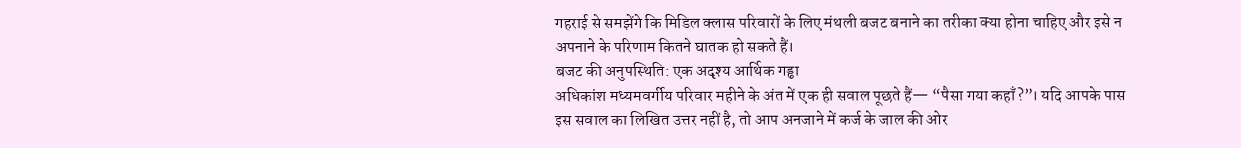गहराई से समझेंगे कि मिडिल क्लास परिवारों के लिए मंथली बजट बनाने का तरीका क्या होना चाहिए और इसे न अपनाने के परिणाम कितने घातक हो सकते हैं।
बजट की अनुपस्थिति: एक अदृश्य आर्थिक गड्ढा
अधिकांश मध्यमवर्गीय परिवार महीने के अंत में एक ही सवाल पूछते हैं— “पैसा गया कहाँ?”। यदि आपके पास इस सवाल का लिखित उत्तर नहीं है, तो आप अनजाने में कर्ज के जाल की ओर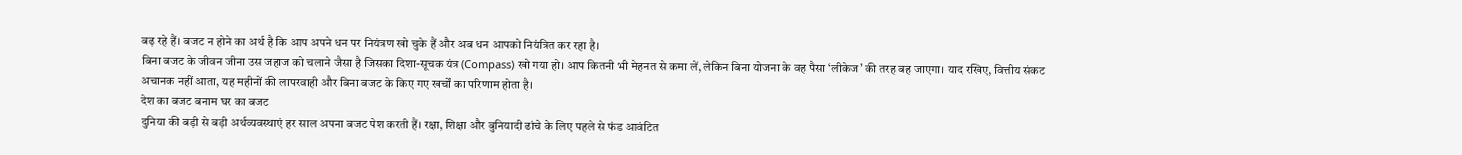बढ़ रहे हैं। बजट न होने का अर्थ है कि आप अपने धन पर नियंत्रण खो चुके हैं और अब धन आपको नियंत्रित कर रहा है।
बिना बजट के जीवन जीना उस जहाज को चलाने जैसा है जिसका दिशा-सूचक यंत्र (Compass) खो गया हो। आप कितनी भी मेहनत से कमा लें, लेकिन बिना योजना के वह पैसा ‘लीकेज’ की तरह बह जाएगा। याद रखिए, वित्तीय संकट अचानक नहीं आता, यह महीनों की लापरवाही और बिना बजट के किए गए खर्चों का परिणाम होता है।
देश का बजट बनाम घर का बजट
दुनिया की बड़ी से बड़ी अर्थव्यवस्थाएं हर साल अपना बजट पेश करती हैं। रक्षा, शिक्षा और बुनियादी ढांचे के लिए पहले से फंड आवंटित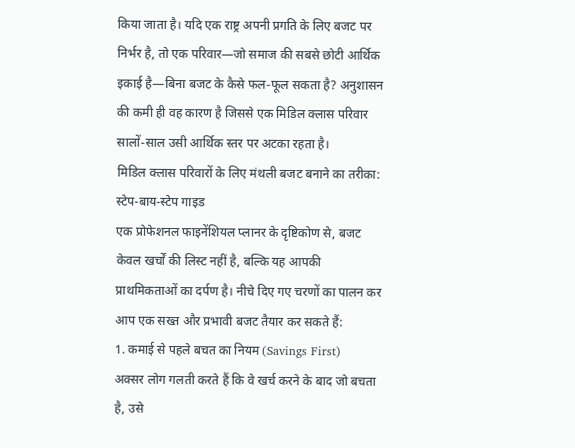किया जाता है। यदि एक राष्ट्र अपनी प्रगति के लिए बजट पर निर्भर है, तो एक परिवार—जो समाज की सबसे छोटी आर्थिक इकाई है—बिना बजट के कैसे फल-फूल सकता है? अनुशासन की कमी ही वह कारण है जिससे एक मिडिल क्लास परिवार सालों-साल उसी आर्थिक स्तर पर अटका रहता है।
मिडिल क्लास परिवारों के लिए मंथली बजट बनाने का तरीका: स्टेप-बाय-स्टेप गाइड
एक प्रोफेशनल फाइनेंशियल प्लानर के दृष्टिकोण से, बजट केवल खर्चों की लिस्ट नहीं है, बल्कि यह आपकी प्राथमिकताओं का दर्पण है। नीचे दिए गए चरणों का पालन कर आप एक सख्त और प्रभावी बजट तैयार कर सकते हैं:
1. कमाई से पहले बचत का नियम (Savings First)
अक्सर लोग गलती करते हैं कि वे खर्च करने के बाद जो बचता है, उसे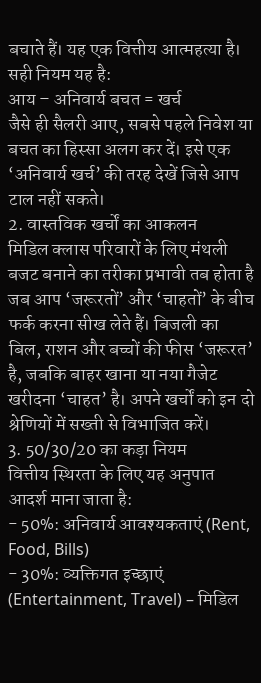बचाते हैं। यह एक वित्तीय आत्महत्या है। सही नियम यह है:
आय – अनिवार्य बचत = खर्च
जैसे ही सैलरी आए, सबसे पहले निवेश या बचत का हिस्सा अलग कर दें। इसे एक ‘अनिवार्य खर्च’ की तरह देखें जिसे आप टाल नहीं सकते।
2. वास्तविक खर्चों का आकलन
मिडिल क्लास परिवारों के लिए मंथली बजट बनाने का तरीका प्रभावी तब होता है जब आप ‘जरूरतों’ और ‘चाहतों’ के बीच फर्क करना सीख लेते हैं। बिजली का बिल, राशन और बच्चों की फीस ‘जरूरत’ है, जबकि बाहर खाना या नया गैजेट खरीदना ‘चाहत’ है। अपने खर्चों को इन दो श्रेणियों में सख्ती से विभाजित करें।
3. 50/30/20 का कड़ा नियम
वित्तीय स्थिरता के लिए यह अनुपात आदर्श माना जाता है:
- 50%: अनिवार्य आवश्यकताएं (Rent, Food, Bills)
- 30%: व्यक्तिगत इच्छाएं (Entertainment, Travel) – मिडिल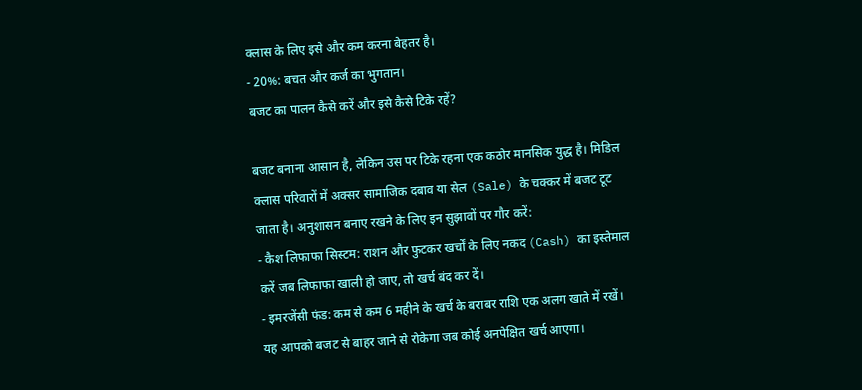क्लास के लिए इसे और कम करना बेहतर है।
- 20%: बचत और कर्ज का भुगतान।
बजट का पालन कैसे करें और इसे कैसे टिके रहें?

बजट बनाना आसान है, लेकिन उस पर टिके रहना एक कठोर मानसिक युद्ध है। मिडिल क्लास परिवारों में अक्सर सामाजिक दबाव या सेल (Sale) के चक्कर में बजट टूट जाता है। अनुशासन बनाए रखने के लिए इन सुझावों पर गौर करें:
- कैश लिफाफा सिस्टम: राशन और फुटकर खर्चों के लिए नकद (Cash) का इस्तेमाल करें जब लिफाफा खाली हो जाए, तो खर्च बंद कर दें।
- इमरजेंसी फंड: कम से कम 6 महीने के खर्च के बराबर राशि एक अलग खाते में रखें। यह आपको बजट से बाहर जाने से रोकेगा जब कोई अनपेक्षित खर्च आएगा।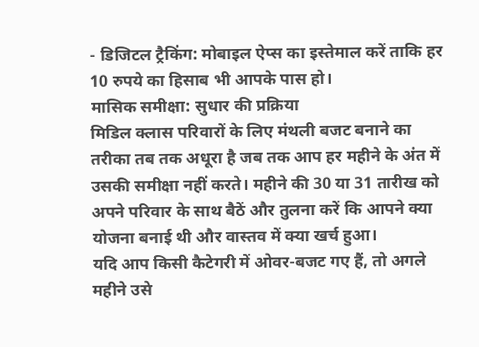- डिजिटल ट्रैकिंग: मोबाइल ऐप्स का इस्तेमाल करें ताकि हर 10 रुपये का हिसाब भी आपके पास हो।
मासिक समीक्षा: सुधार की प्रक्रिया
मिडिल क्लास परिवारों के लिए मंथली बजट बनाने का तरीका तब तक अधूरा है जब तक आप हर महीने के अंत में उसकी समीक्षा नहीं करते। महीने की 30 या 31 तारीख को अपने परिवार के साथ बैठें और तुलना करें कि आपने क्या योजना बनाई थी और वास्तव में क्या खर्च हुआ।
यदि आप किसी कैटेगरी में ओवर-बजट गए हैं, तो अगले महीने उसे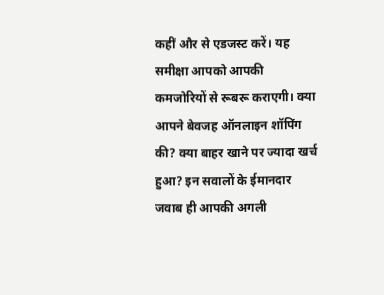कहीं और से एडजस्ट करें। यह समीक्षा आपको आपकी कमजोरियों से रूबरू कराएगी। क्या आपने बेवजह ऑनलाइन शॉपिंग की? क्या बाहर खाने पर ज्यादा खर्च हुआ? इन सवालों के ईमानदार जवाब ही आपकी अगली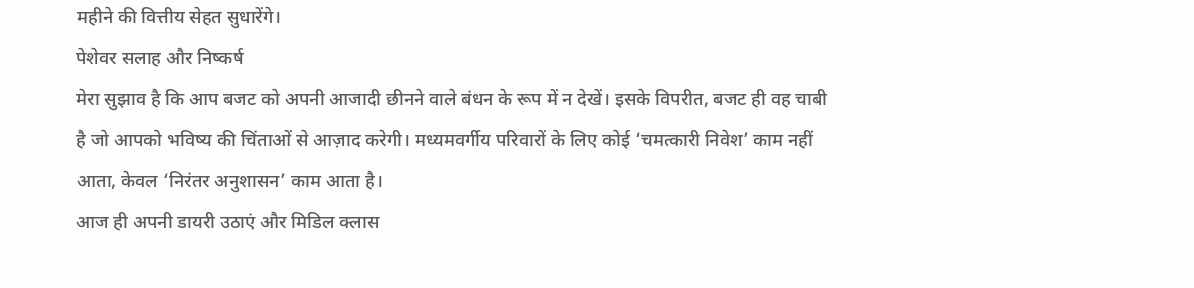महीने की वित्तीय सेहत सुधारेंगे।
पेशेवर सलाह और निष्कर्ष
मेरा सुझाव है कि आप बजट को अपनी आजादी छीनने वाले बंधन के रूप में न देखें। इसके विपरीत, बजट ही वह चाबी है जो आपको भविष्य की चिंताओं से आज़ाद करेगी। मध्यमवर्गीय परिवारों के लिए कोई ‘चमत्कारी निवेश’ काम नहीं आता, केवल ‘निरंतर अनुशासन’ काम आता है।
आज ही अपनी डायरी उठाएं और मिडिल क्लास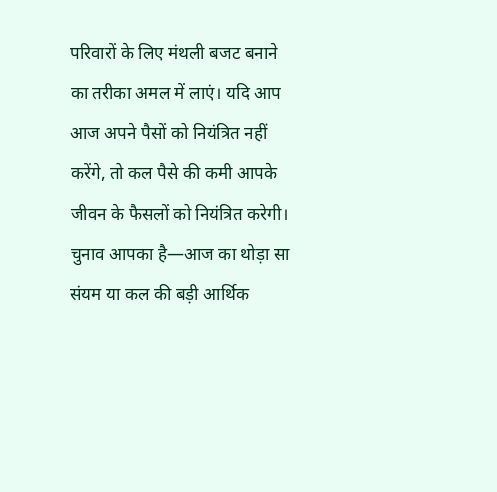परिवारों के लिए मंथली बजट बनाने का तरीका अमल में लाएं। यदि आप आज अपने पैसों को नियंत्रित नहीं करेंगे, तो कल पैसे की कमी आपके जीवन के फैसलों को नियंत्रित करेगी। चुनाव आपका है—आज का थोड़ा सा संयम या कल की बड़ी आर्थिक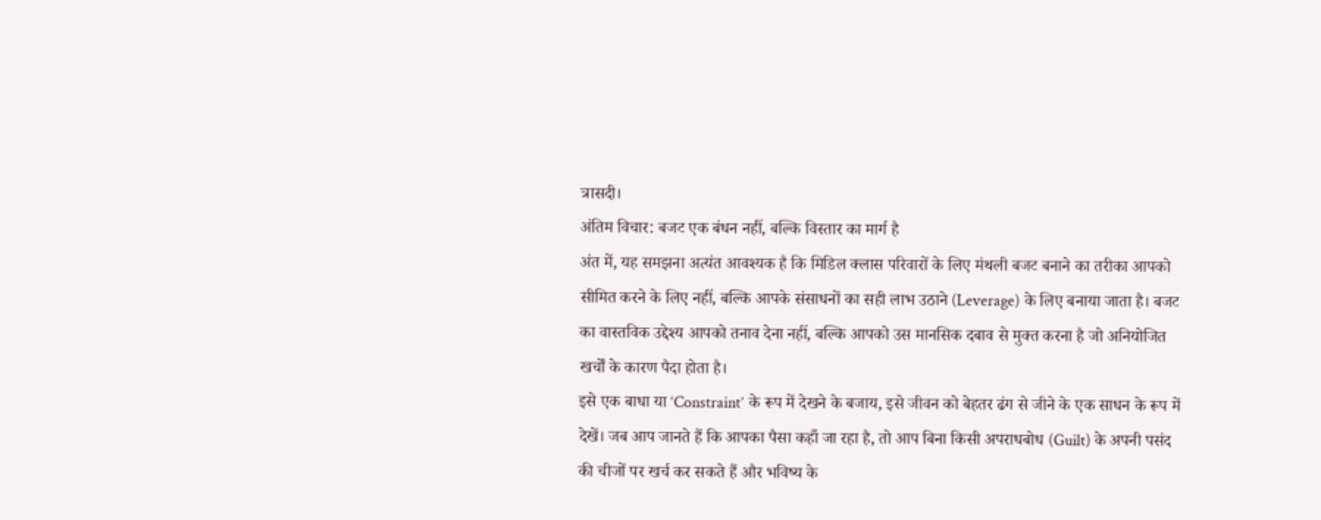त्रासदी।
अंतिम विचार: बजट एक बंधन नहीं, बल्कि विस्तार का मार्ग है
अंत में, यह समझना अत्यंत आवश्यक है कि मिडिल क्लास परिवारों के लिए मंथली बजट बनाने का तरीका आपको सीमित करने के लिए नहीं, बल्कि आपके संसाधनों का सही लाभ उठाने (Leverage) के लिए बनाया जाता है। बजट का वास्तविक उद्देश्य आपको तनाव देना नहीं, बल्कि आपको उस मानसिक दबाव से मुक्त करना है जो अनियोजित खर्चों के कारण पैदा होता है।
इसे एक बाधा या ‘Constraint’ के रूप में देखने के बजाय, इसे जीवन को बेहतर ढंग से जीने के एक साधन के रूप में देखें। जब आप जानते हैं कि आपका पैसा कहाँ जा रहा है, तो आप बिना किसी अपराधबोध (Guilt) के अपनी पसंद की चीजों पर खर्च कर सकते हैं और भविष्य के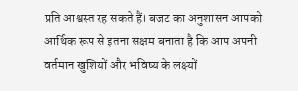प्रति आश्वस्त रह सकते हैं। बजट का अनुशासन आपको आर्थिक रूप से इतना सक्षम बनाता है कि आप अपनी वर्तमान खुशियों और भविष्य के लक्ष्यों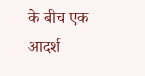के बीच एक आदर्श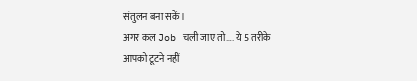संतुलन बना सकें।
अगर कल Job चली जाए तो…. ये 5 तरीके आपको टूटने नहीं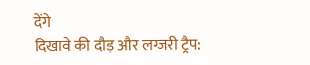देंगे
दिखावे की दौड़ और लग्जरी ट्रैप: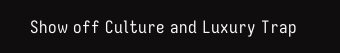Show off Culture and Luxury Trap